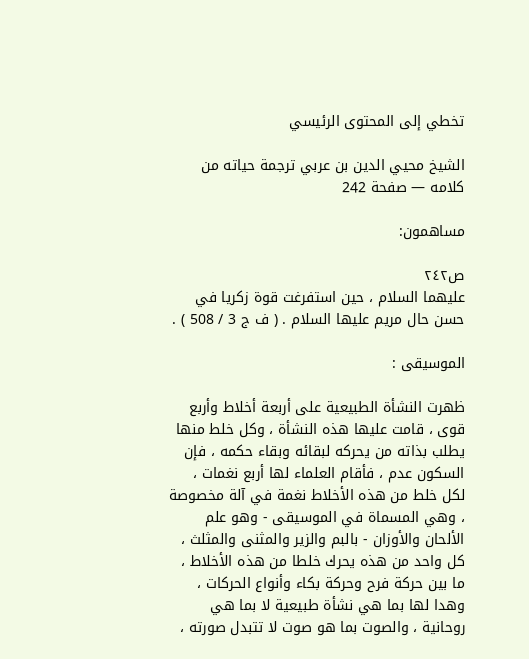تخطي إلى المحتوى الرئيسي

الشيخ محيي الدين بن عربي ترجمة حياته من كلامه — صفحة 242

مساهمون:

ص٢٤٢
عليهما السلام ، حين استفرغت قوة زكريا في حسن حال مريم عليها السلام . ( ف ج 3 / 508 ) .

الموسيقى :

ظهرت النشأة الطبيعية على أربعة أخلاط وأربع قوى ، قامت عليها هذه النشأة ، وكل خلط منها يطلب بذاته من يحركه لبقائه وبقاء حكمه ، فإن السكون عدم ، فأقام العلماء لها أربع نغمات ، لكل خلط من هذه الأخلاط نغمة في آلة مخصوصة ، وهي المسماة في الموسيقى - وهو علم الألحان والأوزان - بالبم والزير والمثنى والمثلث ، كل واحد من هذه يحرك خلطا من هذه الأخلاط ، ما بين حركة فرح وحركة بكاء وأنواع الحركات ، وهدا لها بما هي نشأة طبيعية لا بما هي روحانية ، والصوت بما هو صوت لا تتبدل صورته ،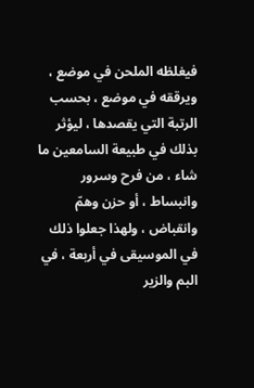فيغلظه الملحن في موضع ، ويرققه في موضع ، بحسب الرتبة التي يقصدها ، ليؤثر بذلك في طبيعة السامعين ما شاء ، من فرح وسرور وانبساط ، أو حزن وهمّ وانقباض ، ولهذا جعلوا ذلك في الموسيقى في أربعة ، في البم والزير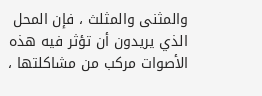والمثنى والمثلث ، فإن المحل الذي يريدون أن تؤثر فيه هذه الأصوات مركب من مشاكلتها ،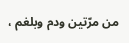من مرّتين ودم وبلغم ،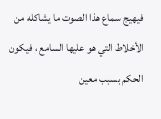فيهيج سماع هذا الصوت ما يشاكله من الأخلاط التي هو عليها السامع ، فيكون الحكم بسبب معين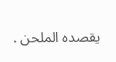يقصده الملحن .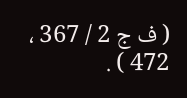( ف ج 2 / 367 ، 472 ) .